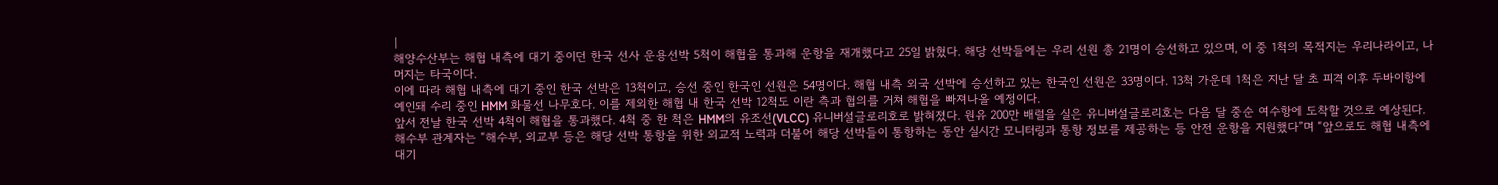|
해양수산부는 해협 내측에 대기 중이던 한국 선사 운용선박 5척이 해협을 통과해 운항을 재개했다고 25일 밝혔다. 해당 선박들에는 우리 선원 총 21명이 승선하고 있으며, 이 중 1척의 목적지는 우리나라이고, 나머지는 타국이다.
이에 따라 해협 내측에 대기 중인 한국 선박은 13척이고, 승선 중인 한국인 선원은 54명이다. 해협 내측 외국 선박에 승선하고 있는 한국인 선원은 33명이다. 13척 가운데 1척은 지난 달 초 피격 이후 두바이항에 예인돼 수리 중인 HMM 화물선 나무호다. 이를 제외한 해협 내 한국 선박 12척도 이란 측과 협의를 거쳐 해협을 빠져나올 예정이다.
앞서 전날 한국 선박 4척이 해협을 통과했다. 4척 중 한 척은 HMM의 유조선(VLCC) 유니버설글로리호로 밝혀졌다. 원유 200만 배럴을 실은 유니버설글로리호는 다음 달 중순 여수항에 도착할 것으로 예상된다.
해수부 관계자는 “해수부, 외교부 등은 해당 선박 통항을 위한 외교적 노력과 더불어 해당 선박들이 통항하는 동안 실시간 모니터링과 통항 정보를 제공하는 등 안전 운항을 지원했다”며 “앞으로도 해협 내측에 대기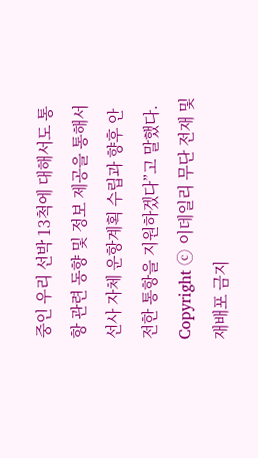중인 우리 선박 13척에 대해서도 통항 관련 동향 및 정보 제공을 통해서 선사 자체 운항계획 수립과 향후 안전한 통항을 지원하겠다”고 말했다.
Copyright ⓒ 이데일리 무단 전재 및 재배포 금지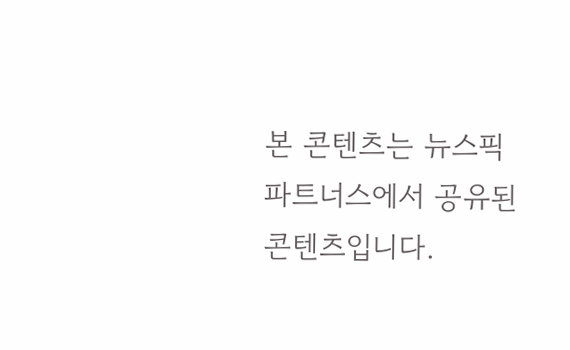본 콘텐츠는 뉴스픽 파트너스에서 공유된 콘텐츠입니다.